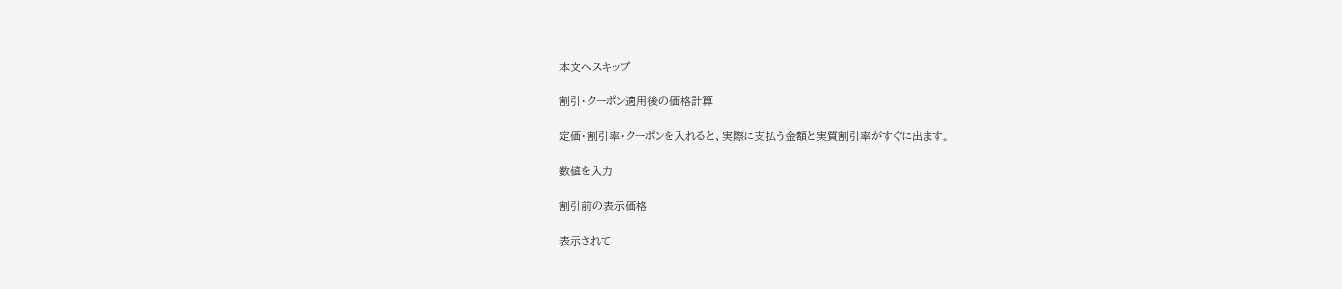本文へスキップ

割引・クーポン適用後の価格計算

定価・割引率・クーポンを入れると、実際に支払う金額と実質割引率がすぐに出ます。

数値を入力

割引前の表示価格

表示されて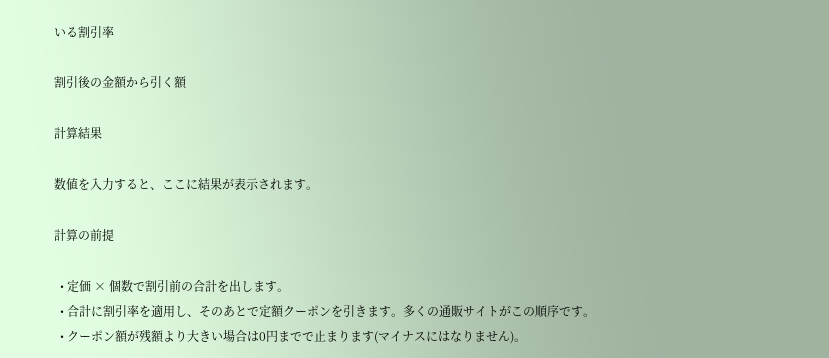いる割引率

割引後の金額から引く額

計算結果

数値を入力すると、ここに結果が表示されます。

計算の前提

  • 定価 × 個数で割引前の合計を出します。
  • 合計に割引率を適用し、そのあとで定額クーポンを引きます。多くの通販サイトがこの順序です。
  • クーポン額が残額より大きい場合は0円までで止まります(マイナスにはなりません)。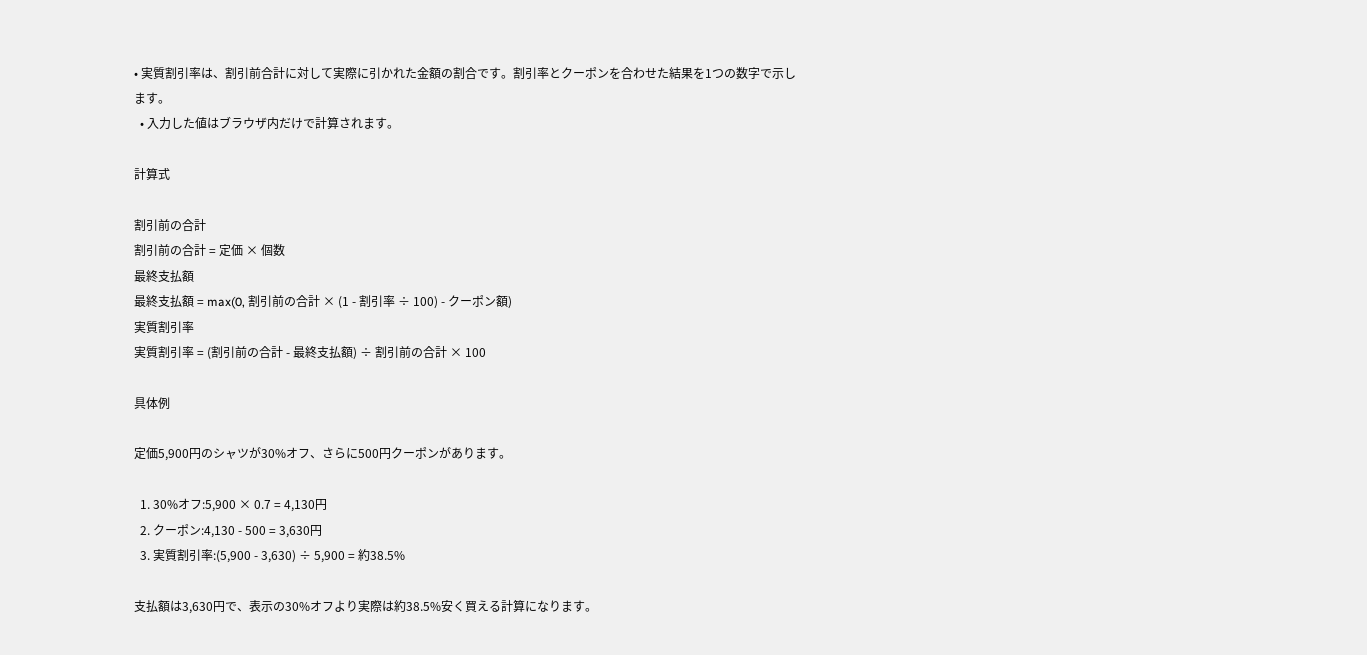• 実質割引率は、割引前合計に対して実際に引かれた金額の割合です。割引率とクーポンを合わせた結果を1つの数字で示します。
  • 入力した値はブラウザ内だけで計算されます。

計算式

割引前の合計
割引前の合計 = 定価 × 個数
最終支払額
最終支払額 = max(0, 割引前の合計 × (1 - 割引率 ÷ 100) - クーポン額)
実質割引率
実質割引率 = (割引前の合計 - 最終支払額) ÷ 割引前の合計 × 100

具体例

定価5,900円のシャツが30%オフ、さらに500円クーポンがあります。

  1. 30%オフ:5,900 × 0.7 = 4,130円
  2. クーポン:4,130 - 500 = 3,630円
  3. 実質割引率:(5,900 - 3,630) ÷ 5,900 = 約38.5%

支払額は3,630円で、表示の30%オフより実際は約38.5%安く買える計算になります。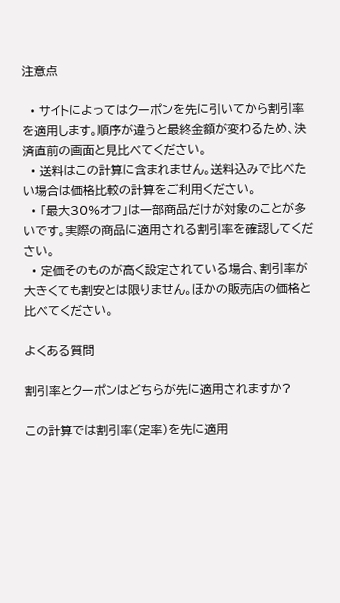注意点

  • サイトによってはクーポンを先に引いてから割引率を適用します。順序が違うと最終金額が変わるため、決済直前の画面と見比べてください。
  • 送料はこの計算に含まれません。送料込みで比べたい場合は価格比較の計算をご利用ください。
  • 「最大30%オフ」は一部商品だけが対象のことが多いです。実際の商品に適用される割引率を確認してください。
  • 定価そのものが高く設定されている場合、割引率が大きくても割安とは限りません。ほかの販売店の価格と比べてください。

よくある質問

割引率とクーポンはどちらが先に適用されますか?

この計算では割引率(定率)を先に適用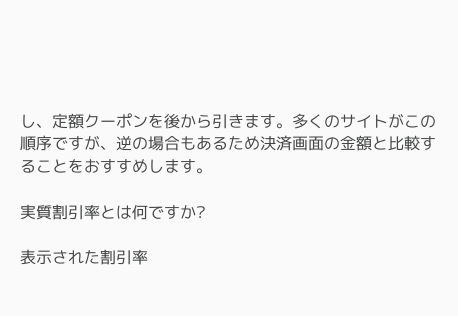し、定額クーポンを後から引きます。多くのサイトがこの順序ですが、逆の場合もあるため決済画面の金額と比較することをおすすめします。

実質割引率とは何ですか?

表示された割引率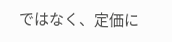ではなく、定価に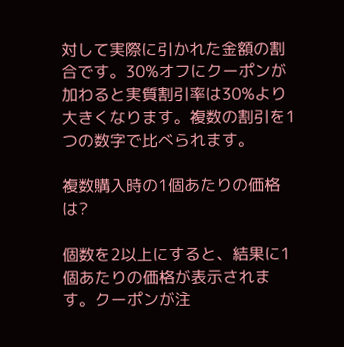対して実際に引かれた金額の割合です。30%オフにクーポンが加わると実質割引率は30%より大きくなります。複数の割引を1つの数字で比べられます。

複数購入時の1個あたりの価格は?

個数を2以上にすると、結果に1個あたりの価格が表示されます。クーポンが注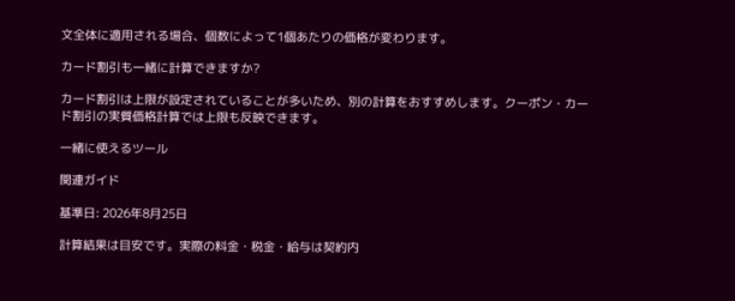文全体に適用される場合、個数によって1個あたりの価格が変わります。

カード割引も一緒に計算できますか?

カード割引は上限が設定されていることが多いため、別の計算をおすすめします。クーポン・カード割引の実質価格計算では上限も反映できます。

一緒に使えるツール

関連ガイド

基準日: 2026年8月25日

計算結果は目安です。実際の料金・税金・給与は契約内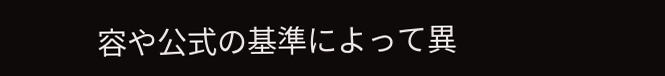容や公式の基準によって異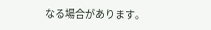なる場合があります。